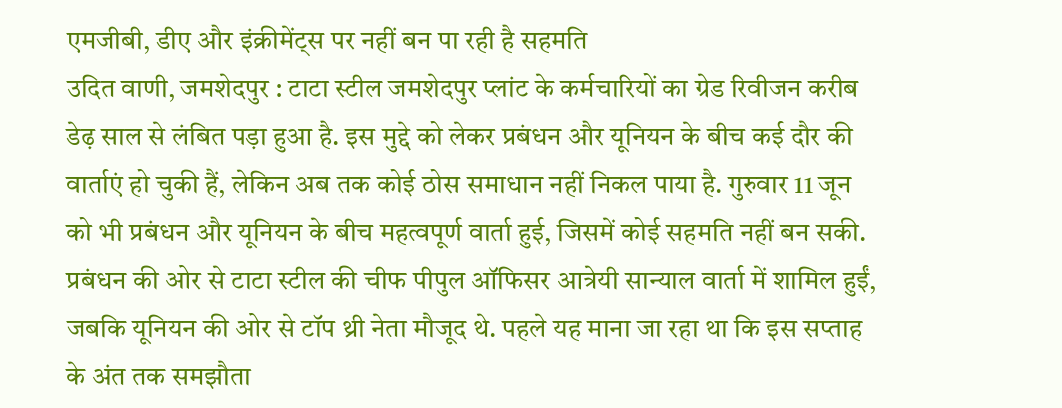एमजीबी, डीए और इंक्रीमेंट्स पर नहीं बन पा रही है सहमति
उदित वाणी, जमशेदपुर : टाटा स्टील जमशेदपुर प्लांट के कर्मचारियों का ग्रेड रिवीजन करीब डेढ़ साल से लंबित पड़ा हुआ है. इस मुद्दे को लेकर प्रबंधन और यूनियन के बीच कई दौर की वार्ताएं हो चुकी हैं, लेकिन अब तक कोई ठोस समाधान नहीं निकल पाया है. गुरुवार 11 जून को भी प्रबंधन और यूनियन के बीच महत्वपूर्ण वार्ता हुई, जिसमें कोई सहमति नहीं बन सकी. प्रबंधन की ओर से टाटा स्टील की चीफ पीपुल ऑफिसर आत्रेयी सान्याल वार्ता में शामिल हुईं, जबकि यूनियन की ओर से टॉप थ्री नेता मौजूद थे. पहले यह माना जा रहा था कि इस सप्ताह के अंत तक समझौता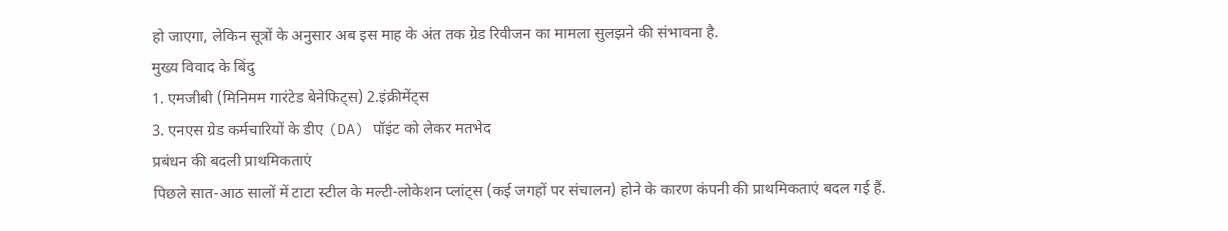हो जाएगा, लेकिन सूत्रों के अनुसार अब इस माह के अंत तक ग्रेड रिवीजन का मामला सुलझने की संभावना है.
मुख्य विवाद के बिंदु
1. एमजीबी (मिनिमम गारंटेड बेनेफिट्स) 2.इंक्रीमेंट्स
3. एनएस ग्रेड कर्मचारियों के डीए (DA) पॉइंट को लेकर मतभेद
प्रबंधन की बदली प्राथमिकताएं
पिछले सात-आठ सालों में टाटा स्टील के मल्टी-लोकेशन प्लांट्स (कई जगहों पर संचालन) होने के कारण कंपनी की प्राथमिकताएं बदल गई हैं.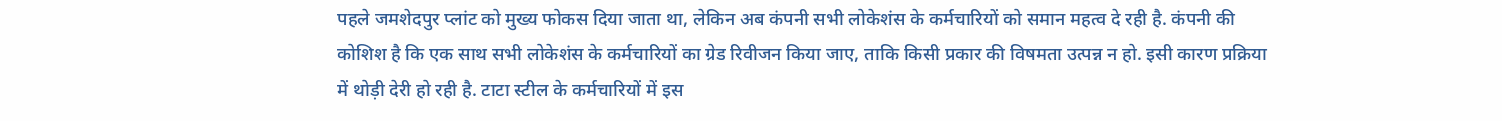पहले जमशेदपुर प्लांट को मुख्य फोकस दिया जाता था, लेकिन अब कंपनी सभी लोकेशंस के कर्मचारियों को समान महत्व दे रही है. कंपनी की कोशिश है कि एक साथ सभी लोकेशंस के कर्मचारियों का ग्रेड रिवीजन किया जाए, ताकि किसी प्रकार की विषमता उत्पन्न न हो. इसी कारण प्रक्रिया में थोड़ी देरी हो रही है. टाटा स्टील के कर्मचारियों में इस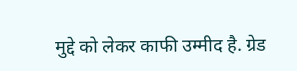मुद्दे को लेकर काफी उम्मीद है. ग्रेड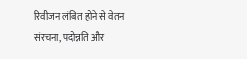रिवीजन लंबित होने से वेतन संरचना, पदोन्नति और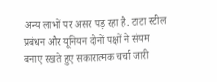अन्य लाभों पर असर पड़ रहा है. टाटा स्टील प्रबंधन और यूनियन दोनों पक्षों ने संयम बनाए रखते हुए सकारात्मक चर्चा जारी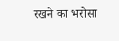रखने का भरोसा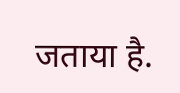जताया है.